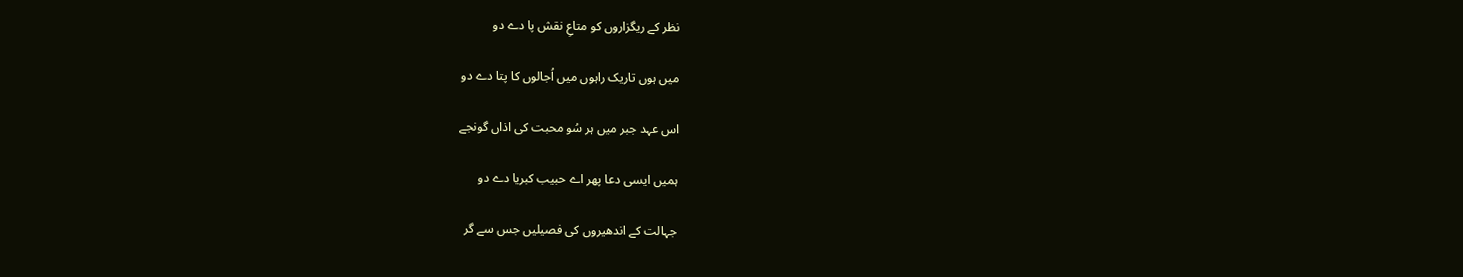نظر کے ریگزاروں کو متاعِ نقش پا دے دو

میں ہوں تاریک راہوں میں اُجالوں کا پتا دے دو

اس عہد جبر میں ہر سُو محبت کی اذاں گونجے

ہمیں ایسی دعا پھر اے حبیب کبریا دے دو

جہالت کے اندھیروں کی فصیلیں جس سے گر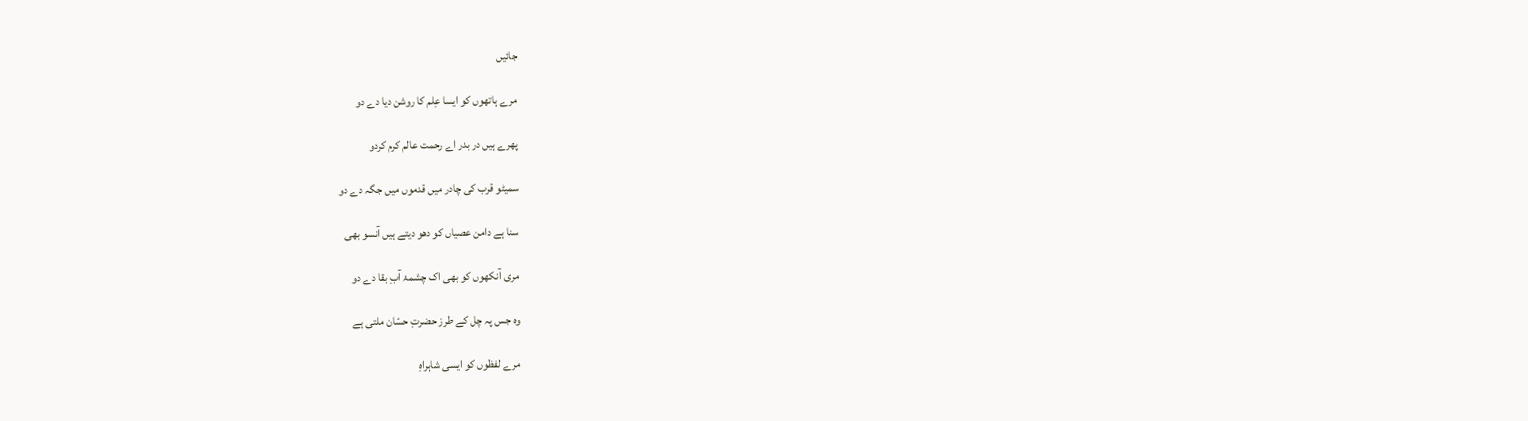جائیں

مرے ہاتھوں کو ایسا عِلم کا روشن دیا دے دو

پھرے ہیں در بدر اے رحمت عالم کرم کردو

سمیٹو قرب کی چادر میں قدموں میں جگہ دے دو

سنا ہے دامن عصیاں کو دھو دیتے ہیں آنسو بھی

مری آنکھوں کو بھی اک چشمۂ آبِ بقا دے دو

وہ جس پہ چل کے طرز حضرتِ حسّان ملتی ہے

مرے لفظوں کو ایسی شاہراہِ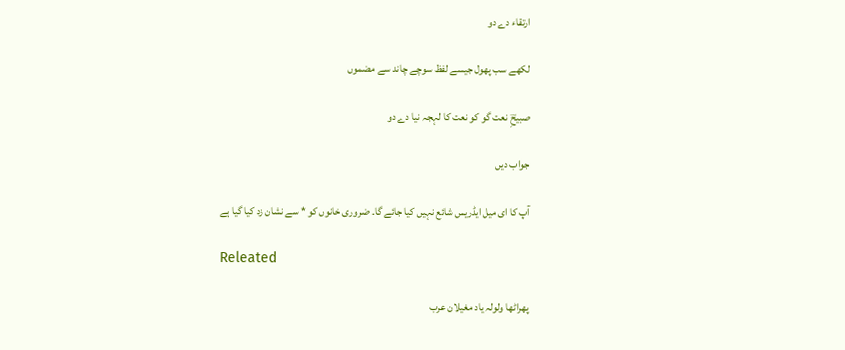ارتقاء دے دو

لکھے سب پھول جیسے لفظ سوچے چاند سے مضموں

صبیحِؔ نعت گو کو نعت کا لہجہ نیا دے دو

جواب دیں

آپ کا ای میل ایڈریس شائع نہیں کیا جائے گا۔ ضروری خانوں کو * سے نشان زد کیا گیا ہے

Releated

پھراٹھا ولولہ یاد مغیلان عرب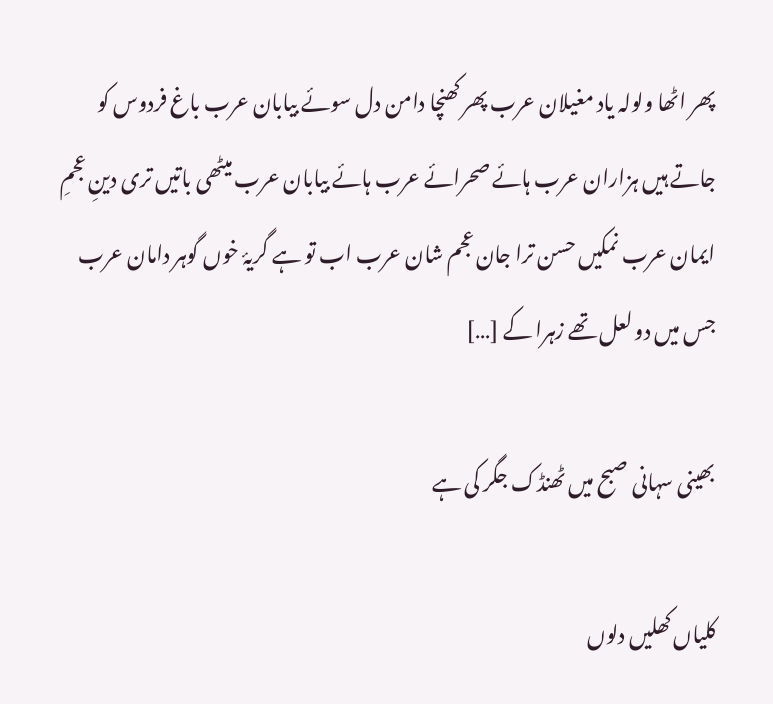پھر اٹھا ولولہ یاد مغیلان عرب پھر کھنچا دامن دل سوئے بیابان عرب باغ فردوس کو جاتے ہیں ہزاران عرب ہائے صحرائے عرب ہائے بیابان عرب میٹھی باتیں تری دینِ عجمِ ایمان عرب نمکیں حسن ترا جان عجم شان عرب اب تو ہے گریۂ خوں گوہر دامان عرب جس میں دو لعل تھے زہرا کے […]

بھینی سہانی صبح میں ٹھنڈک جگر کی ہے

کلیاں کھلیں دلوں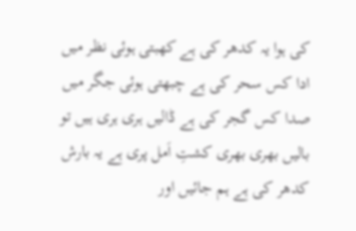کی ہوا یہ کدھر کی ہے کھبتی ہوئی نظر میں ادا کس سحر کی ہے چبھتی ہوئی جگر میں صدا کس گجر کی ہے ڈالیں ہری ہری ہیں تو بالیں بھری بھری کشتِ اَمل پری ہے یہ بارش کدھر کی ہے ہم جائیں اور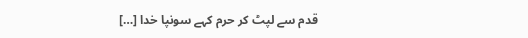قدم سے لپٹ کر حرم کہے سونپا خدا […]